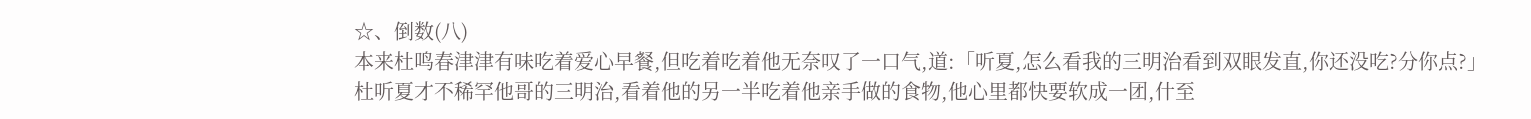☆、倒数(八)
本来杜鸣春津津有味吃着爱心早餐,但吃着吃着他无奈叹了一口气,道:「听夏,怎么看我的三明治看到双眼发直,你还没吃?分你点?」
杜听夏才不稀罕他哥的三明治,看着他的另一半吃着他亲手做的食物,他心里都快要软成一团,什至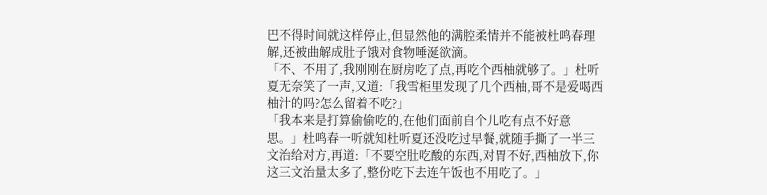巴不得时间就这样停止,但显然他的满腔柔情并不能被杜鸣春理解,还被曲解成肚子饿对食物唾涎欲滴。
「不、不用了,我刚刚在厨房吃了点,再吃个西柚就够了。」杜听夏无奈笑了一声,又道:「我雪柜里发现了几个西柚,哥不是爱喝西柚汁的吗?怎么留着不吃?」
「我本来是打算偷偷吃的,在他们面前自个儿吃有点不好意思。」杜鸣春一听就知杜听夏还没吃过早餐,就随手撕了一半三文治给对方,再道:「不要空肚吃酸的东西,对胃不好,西柚放下,你这三文治量太多了,整份吃下去连午饭也不用吃了。」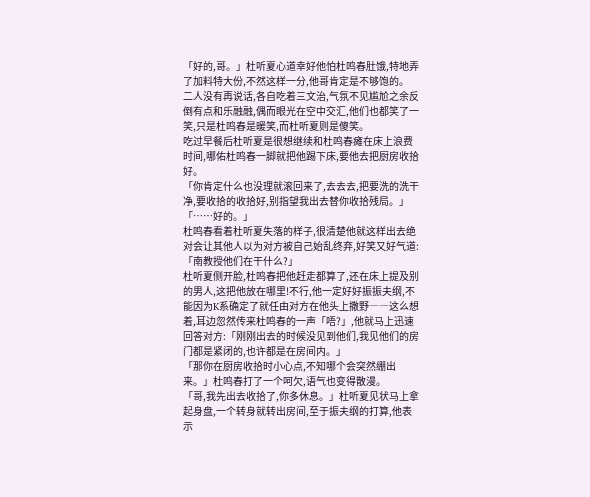「好的,哥。」杜听夏心道幸好他怕杜鸣春肚饿,特地弄了加料特大份,不然这样一分,他哥肯定是不够饱的。
二人没有再说话,各自吃着三文治,气氛不见尴尬之余反倒有点和乐融融,偶而眼光在空中交汇,他们也都笑了一笑,只是杜鸣春是暖笑,而杜听夏则是傻笑。
吃过早餐后杜听夏是很想继续和杜鸣春瘫在床上浪费时间,哪佑杜鸣春一脚就把他踢下床,要他去把厨房收拾好。
「你肯定什么也没理就滚回来了,去去去,把要洗的洗干净,要收拾的收拾好,别指望我出去替你收拾残局。」
「……好的。」
杜鸣春看着杜听夏失落的样子,很清楚他就这样出去绝对会让其他人以为对方被自己始乱终弃,好笑又好气道:「南教授他们在干什么?」
杜听夏侧开脸,杜鸣春把他赶走都算了,还在床上提及别的男人,这把他放在哪里!不行,他一定好好振振夫纲,不能因为K系确定了就任由对方在他头上撒野――这么想着,耳边忽然传来杜鸣春的一声「唔?」,他就马上迅速回答对方:「刚刚出去的时候没见到他们,我见他们的房门都是紧闭的,也许都是在房间内。」
「那你在厨房收拾时小心点,不知哪个会突然绷出来。」杜鸣春打了一个呵欠,语气也变得散漫。
「哥,我先出去收拾了,你多休息。」杜听夏见状马上拿起身盘,一个转身就转出房间,至于振夫纲的打算,他表示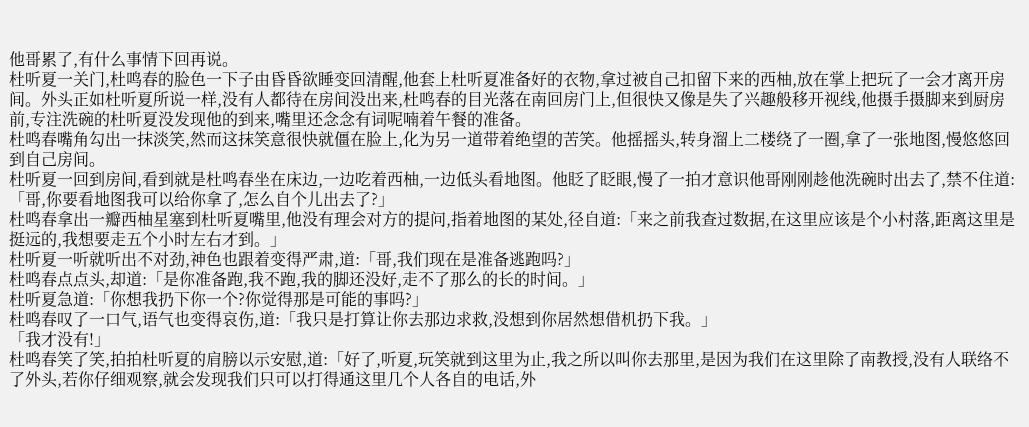他哥累了,有什么事情下回再说。
杜听夏一关门,杜鸣春的脸色一下子由昏昏欲睡变回清醒,他套上杜听夏准备好的衣物,拿过被自己扣留下来的西柚,放在掌上把玩了一会才离开房间。外头正如杜听夏所说一样,没有人都待在房间没出来,杜鸣春的目光落在南回房门上,但很快又像是失了兴趣般移开视线,他摄手摄脚来到厨房前,专注洗碗的杜听夏没发现他的到来,嘴里还念念有词呢喃着午餐的准备。
杜鸣春嘴角勾出一抹淡笑,然而这抹笑意很快就僵在脸上,化为另一道带着绝望的苦笑。他摇摇头,转身溜上二楼绕了一圈,拿了一张地图,慢悠悠回到自己房间。
杜听夏一回到房间,看到就是杜鸣春坐在床边,一边吃着西柚,一边低头看地图。他眨了眨眼,慢了一拍才意识他哥刚刚趁他洗碗时出去了,禁不住道:「哥,你要看地图我可以给你拿了,怎么自个儿出去了?」
杜鸣春拿出一瓣西柚星塞到杜听夏嘴里,他没有理会对方的提问,指着地图的某处,径自道:「来之前我查过数据,在这里应该是个小村落,距离这里是挺远的,我想要走五个小时左右才到。」
杜听夏一听就听出不对劲,神色也跟着变得严肃,道:「哥,我们现在是准备逃跑吗?」
杜鸣春点点头,却道:「是你准备跑,我不跑,我的脚还没好,走不了那么的长的时间。」
杜听夏急道:「你想我扔下你一个?你觉得那是可能的事吗?」
杜鸣春叹了一口气,语气也变得哀伤,道:「我只是打算让你去那边求救,没想到你居然想借机扔下我。」
「我才没有!」
杜鸣春笑了笑,拍拍杜听夏的肩膀以示安慰,道:「好了,听夏,玩笑就到这里为止,我之所以叫你去那里,是因为我们在这里除了南教授,没有人联络不了外头,若你仔细观察,就会发现我们只可以打得通这里几个人各自的电话,外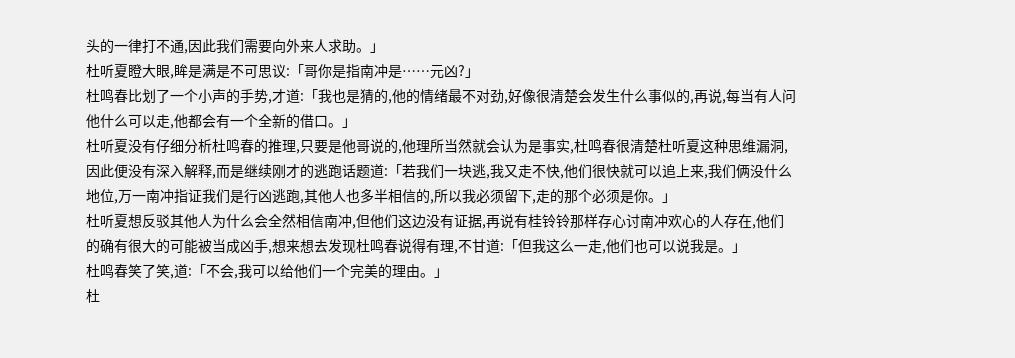头的一律打不通,因此我们需要向外来人求助。」
杜听夏瞪大眼,眸是满是不可思议:「哥你是指南冲是……元凶?」
杜鸣春比划了一个小声的手势,才道:「我也是猜的,他的情绪最不对劲,好像很清楚会发生什么事似的,再说,每当有人问他什么可以走,他都会有一个全新的借口。」
杜听夏没有仔细分析杜鸣春的推理,只要是他哥说的,他理所当然就会认为是事实,杜鸣春很清楚杜听夏这种思维漏洞,因此便没有深入解释,而是继续刚才的逃跑话题道:「若我们一块逃,我又走不快,他们很快就可以追上来,我们俩没什么地位,万一南冲指证我们是行凶逃跑,其他人也多半相信的,所以我必须留下,走的那个必须是你。」
杜听夏想反驳其他人为什么会全然相信南冲,但他们这边没有证据,再说有桂铃铃那样存心讨南冲欢心的人存在,他们的确有很大的可能被当成凶手,想来想去发现杜鸣春说得有理,不甘道:「但我这么一走,他们也可以说我是。」
杜鸣春笑了笑,道:「不会,我可以给他们一个完美的理由。」
杜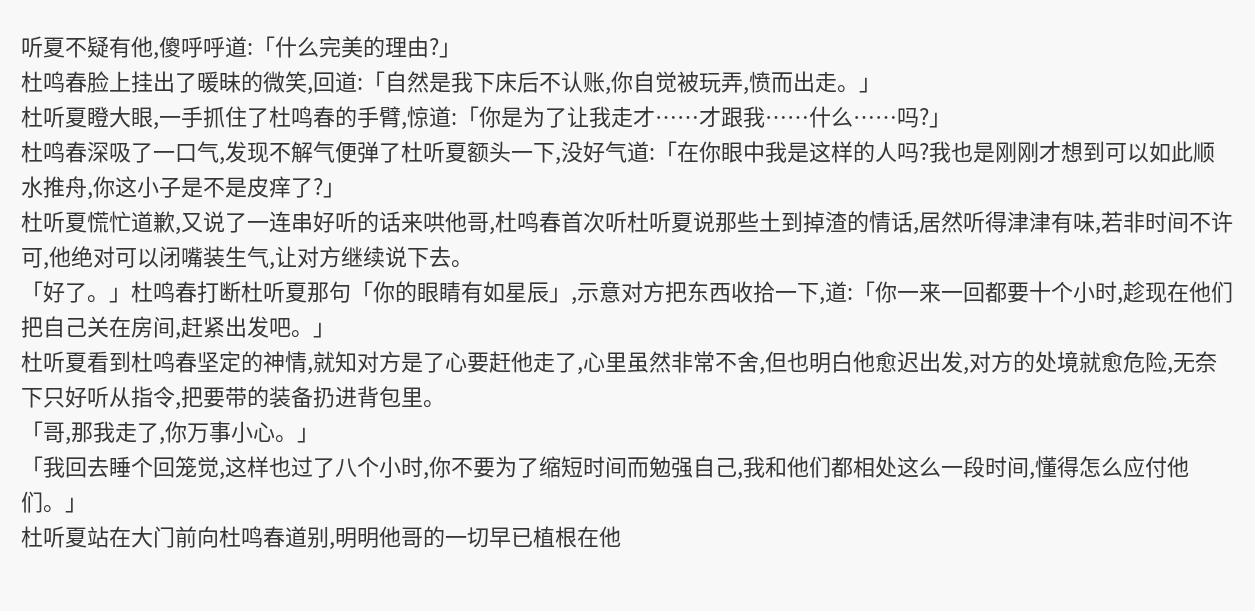听夏不疑有他,傻呼呼道:「什么完美的理由?」
杜鸣春脸上挂出了暖昧的微笑,回道:「自然是我下床后不认账,你自觉被玩弄,愤而出走。」
杜听夏瞪大眼,一手抓住了杜鸣春的手臂,惊道:「你是为了让我走才……才跟我……什么……吗?」
杜鸣春深吸了一口气,发现不解气便弹了杜听夏额头一下,没好气道:「在你眼中我是这样的人吗?我也是刚刚才想到可以如此顺水推舟,你这小子是不是皮痒了?」
杜听夏慌忙道歉,又说了一连串好听的话来哄他哥,杜鸣春首次听杜听夏说那些土到掉渣的情话,居然听得津津有味,若非时间不许可,他绝对可以闭嘴装生气,让对方继续说下去。
「好了。」杜鸣春打断杜听夏那句「你的眼睛有如星辰」,示意对方把东西收拾一下,道:「你一来一回都要十个小时,趁现在他们把自己关在房间,赶紧出发吧。」
杜听夏看到杜鸣春坚定的神情,就知对方是了心要赶他走了,心里虽然非常不舍,但也明白他愈迟出发,对方的处境就愈危险,无奈下只好听从指令,把要带的装备扔进背包里。
「哥,那我走了,你万事小心。」
「我回去睡个回笼觉,这样也过了八个小时,你不要为了缩短时间而勉强自己,我和他们都相处这么一段时间,懂得怎么应付他们。」
杜听夏站在大门前向杜鸣春道别,明明他哥的一切早已植根在他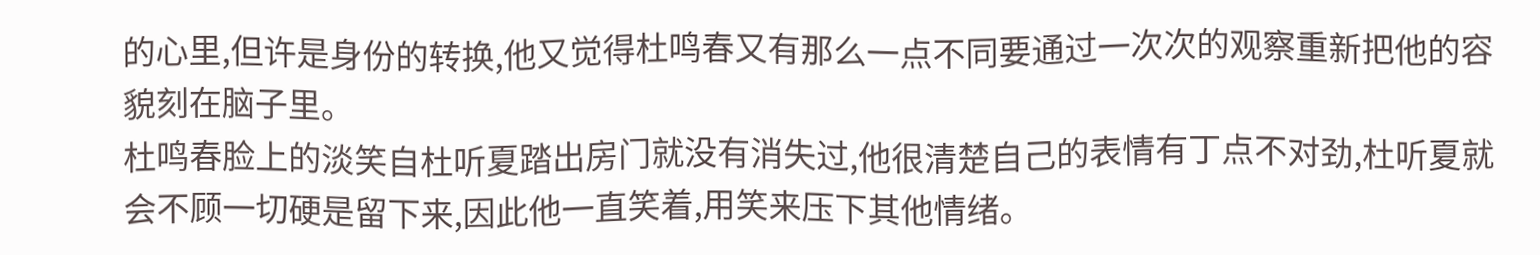的心里,但许是身份的转换,他又觉得杜鸣春又有那么一点不同要通过一次次的观察重新把他的容貌刻在脑子里。
杜鸣春脸上的淡笑自杜听夏踏出房门就没有消失过,他很清楚自己的表情有丁点不对劲,杜听夏就会不顾一切硬是留下来,因此他一直笑着,用笑来压下其他情绪。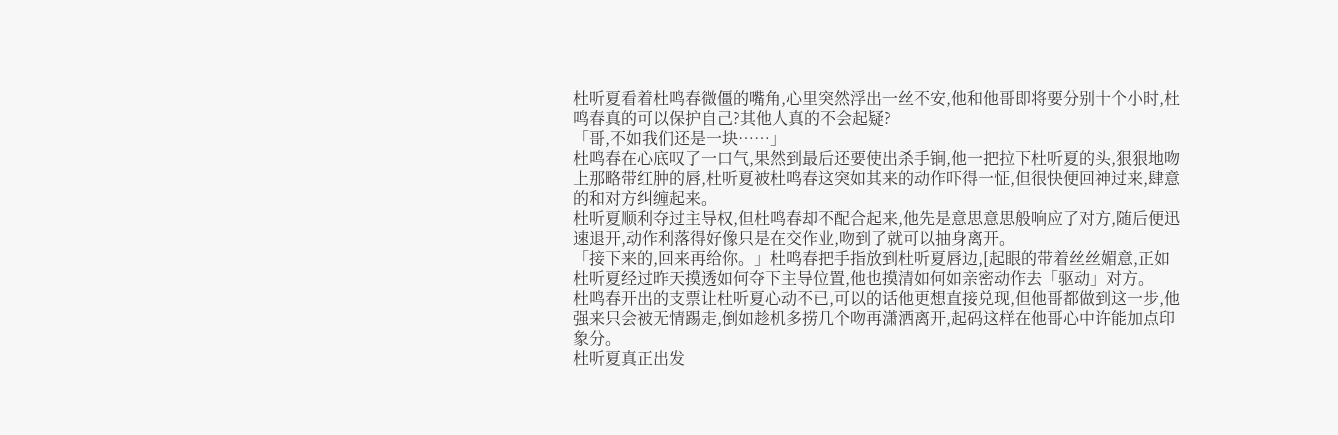杜听夏看着杜鸣春微僵的嘴角,心里突然浮出一丝不安,他和他哥即将要分别十个小时,杜鸣春真的可以保护自己?其他人真的不会起疑?
「哥,不如我们还是一块……」
杜鸣春在心底叹了一口气,果然到最后还要使出杀手锏,他一把拉下杜听夏的头,狠狠地吻上那略带红肿的唇,杜听夏被杜鸣春这突如其来的动作吓得一怔,但很快便回神过来,肆意的和对方纠缠起来。
杜听夏顺利夺过主导权,但杜鸣春却不配合起来,他先是意思意思般响应了对方,随后便迅速退开,动作利落得好像只是在交作业,吻到了就可以抽身离开。
「接下来的,回来再给你。」杜鸣春把手指放到杜听夏唇边,[起眼的带着丝丝媚意,正如杜听夏经过昨天摸透如何夺下主导位置,他也摸清如何如亲密动作去「驱动」对方。
杜鸣春开出的支票让杜听夏心动不已,可以的话他更想直接兑现,但他哥都做到这一步,他强来只会被无情踢走,倒如趁机多捞几个吻再潇洒离开,起码这样在他哥心中许能加点印象分。
杜听夏真正出发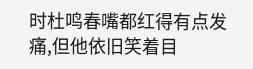时杜鸣春嘴都红得有点发痛,但他依旧笑着目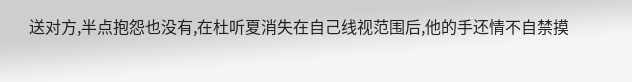送对方,半点抱怨也没有,在杜听夏消失在自己线视范围后,他的手还情不自禁摸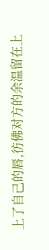上了自己的唇,彷佛对方的余温留在上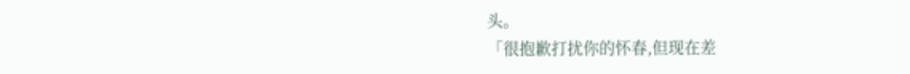头。
「很抱歉打扰你的怀春,但现在差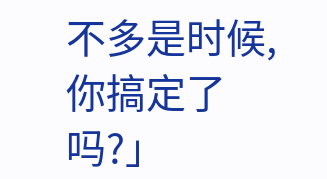不多是时候,你搞定了吗?」